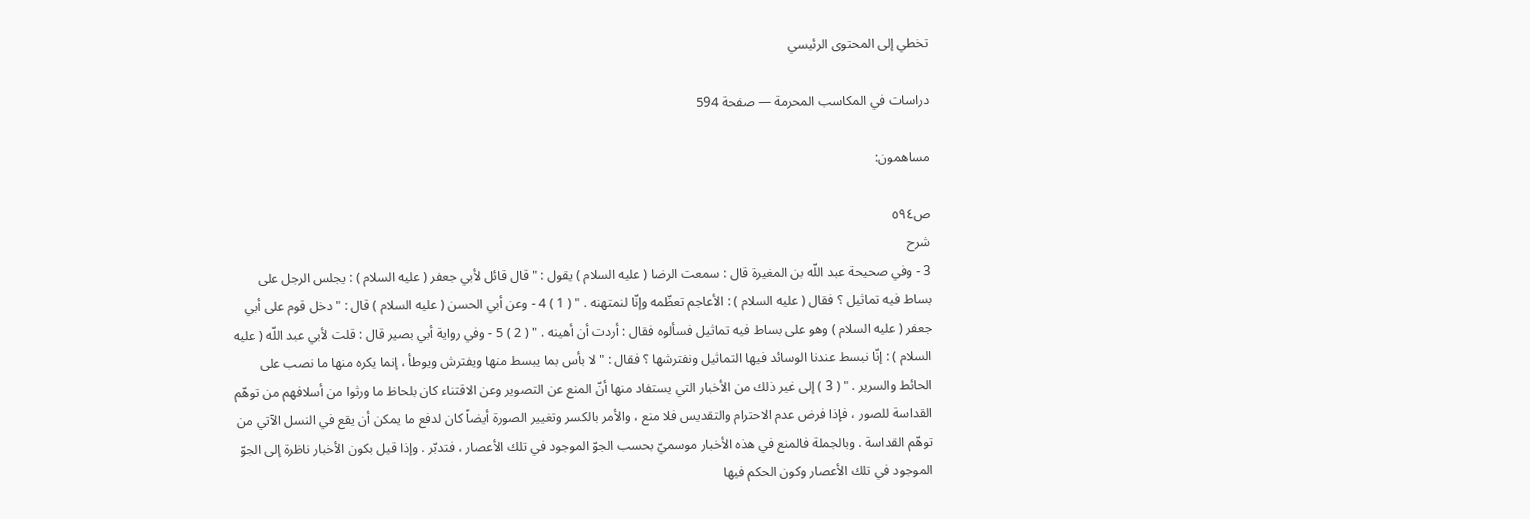تخطي إلى المحتوى الرئيسي

دراسات في المكاسب المحرمة — صفحة 594

مساهمون:

ص٥٩٤
شرح
3 - وفي صحيحة عبد اللّه بن المغيرة قال : سمعت الرضا ( عليه السلام ) يقول : " قال قائل لأبي جعفر ( عليه السلام ) : يجلس الرجل على بساط فيه تماثيل ؟ فقال ( عليه السلام ) : الأعاجم تعظّمه وإنّا لنمتهنه . " ( 1 ) 4 - وعن أبي الحسن ( عليه السلام ) قال : " دخل قوم على أبي جعفر ( عليه السلام ) وهو على بساط فيه تماثيل فسألوه فقال : أردت أن أهينه . " ( 2 ) 5 - وفي رواية أبي بصير قال : قلت لأبي عبد اللّه ( عليه السلام ) : إنّا نبسط عندنا الوسائد فيها التماثيل ونفترشها ؟ فقال : " لا بأس بما يبسط منها ويفترش ويوطأ ، إنما يكره منها ما نصب على الحائط والسرير . " ( 3 ) إلى غير ذلك من الأخبار التي يستفاد منها أنّ المنع عن التصوير وعن الاقتناء كان بلحاظ ما ورثوا من أسلافهم من توهّم القداسة للصور ، فإذا فرض عدم الاحترام والتقديس فلا منع ، والأمر بالكسر وتغيير الصورة أيضاً كان لدفع ما يمكن أن يقع في النسل الآتي من توهّم القداسة . وبالجملة فالمنع في هذه الأخبار موسميّ بحسب الجوّ الموجود في تلك الأعصار ، فتدبّر . وإذا قيل بكون الأخبار ناظرة إلى الجوّ الموجود في تلك الأعصار وكون الحكم فيها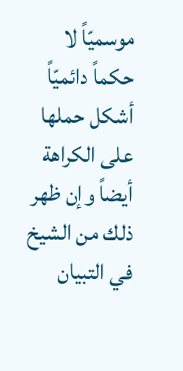موسميّاً لا حكماً دائميّاً أشكل حملها على الكراهة أيضاً وإن ظهر ذلك من الشيخ في التبيان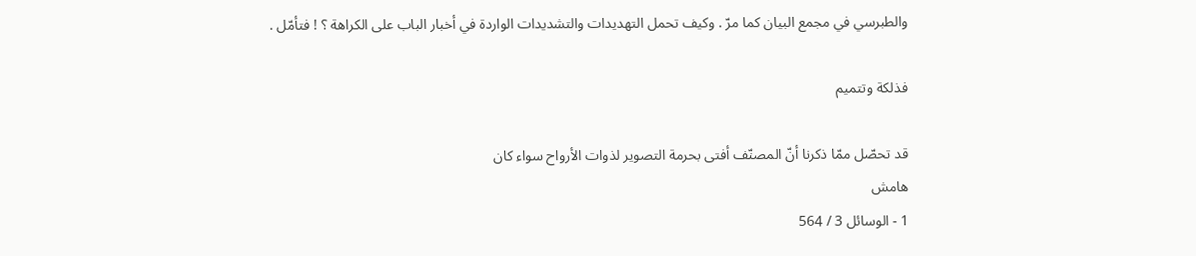والطبرسي في مجمع البيان كما مرّ . وكيف تحمل التهديدات والتشديدات الواردة في أخبار الباب على الكراهة ؟ ! فتأمّل .

فذلكة وتتميم

قد تحصّل ممّا ذكرنا أنّ المصنّف أفتى بحرمة التصوير لذوات الأرواح سواء كان
هامش
1 - الوسائل 3 / 564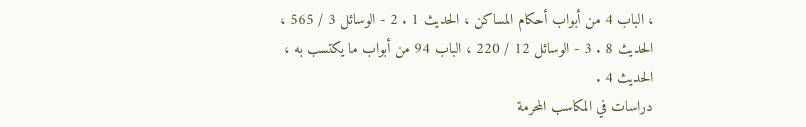، الباب 4 من أبواب أحكام المساكن ، الحديث 1 . 2 - الوسائل 3 / 565 ، الحديث 8 . 3 - الوسائل 12 / 220 ، الباب 94 من أبواب ما يكتسب به ، الحديث 4 .
دراسات في المكاسب المحرمة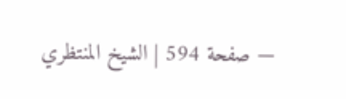— صفحة 594 | الشيخ المنتظري